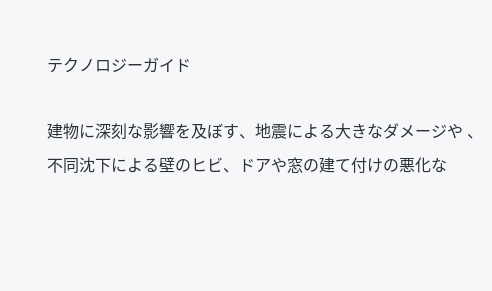テクノロジーガイド

建物に深刻な影響を及ぼす、地震による大きなダメージや 、不同沈下による壁のヒビ、ドアや窓の建て付けの悪化な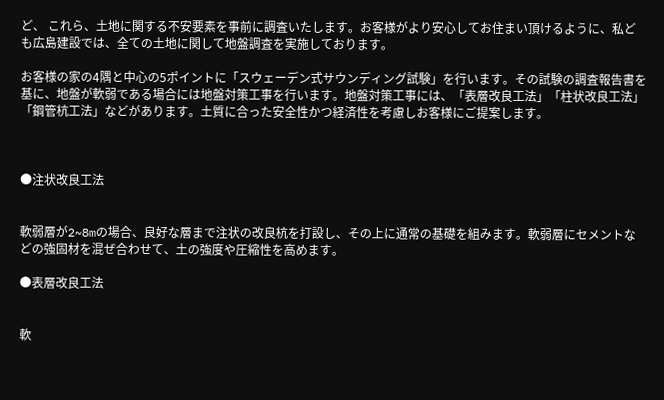ど、 これら、土地に関する不安要素を事前に調査いたします。お客様がより安心してお住まい頂けるように、私ども広島建設では、全ての土地に関して地盤調査を実施しております。

お客様の家の4隅と中心の5ポイントに「スウェーデン式サウンディング試験」を行います。その試験の調査報告書を基に、地盤が軟弱である場合には地盤対策工事を行います。地盤対策工事には、「表層改良工法」「柱状改良工法」「鋼管杭工法」などがあります。土質に合った安全性かつ経済性を考慮しお客様にご提案します。



●注状改良工法


軟弱層が2~8mの場合、良好な層まで注状の改良杭を打設し、その上に通常の基礎を組みます。軟弱層にセメントなどの強固材を混ぜ合わせて、土の強度や圧縮性を高めます。

●表層改良工法


軟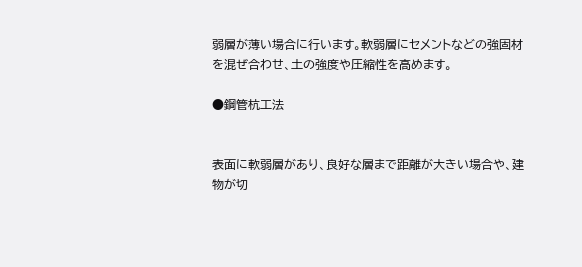弱層が薄い場合に行います。軟弱層にセメントなどの強固材を混ぜ合わせ、土の強度や圧縮性を高めます。

●鋼管杭工法


表面に軟弱層があり、良好な層まで距離が大きい場合や、建物が切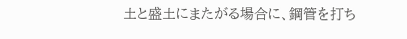土と盛土にまたがる場合に、鋼管を打ち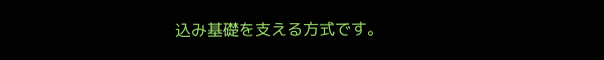込み基礎を支える方式です。